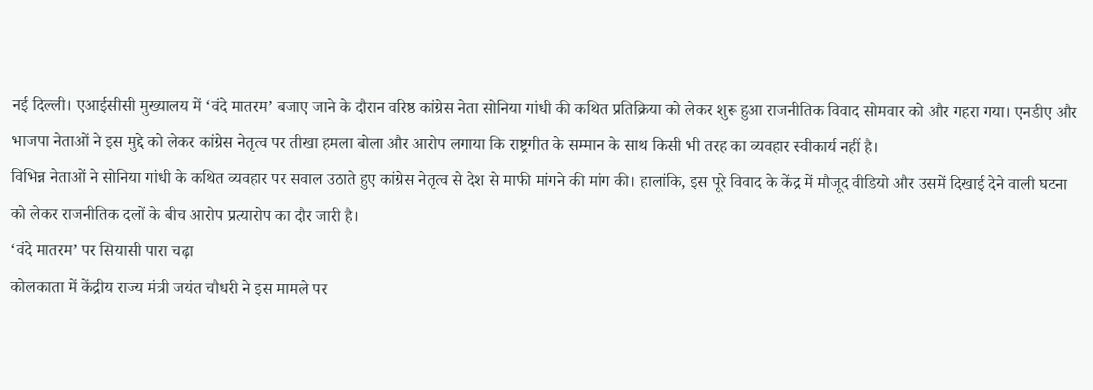नई दिल्ली। एआईसीसी मुख्यालय में ‘वंदे मातरम’ बजाए जाने के दौरान वरिष्ठ कांग्रेस नेता सोनिया गांधी की कथित प्रतिक्रिया को लेकर शुरू हुआ राजनीतिक विवाद सोमवार को और गहरा गया। एनडीए और भाजपा नेताओं ने इस मुद्दे को लेकर कांग्रेस नेतृत्व पर तीखा हमला बोला और आरोप लगाया कि राष्ट्रगीत के सम्मान के साथ किसी भी तरह का व्यवहार स्वीकार्य नहीं है।
विभिन्न नेताओं ने सोनिया गांधी के कथित व्यवहार पर सवाल उठाते हुए कांग्रेस नेतृत्व से देश से माफी मांगने की मांग की। हालांकि, इस पूरे विवाद के केंद्र में मौजूद वीडियो और उसमें दिखाई देने वाली घटना को लेकर राजनीतिक दलों के बीच आरोप प्रत्यारोप का दौर जारी है।
‘वंदे मातरम’ पर सियासी पारा चढ़ा
कोलकाता में केंद्रीय राज्य मंत्री जयंत चौधरी ने इस मामले पर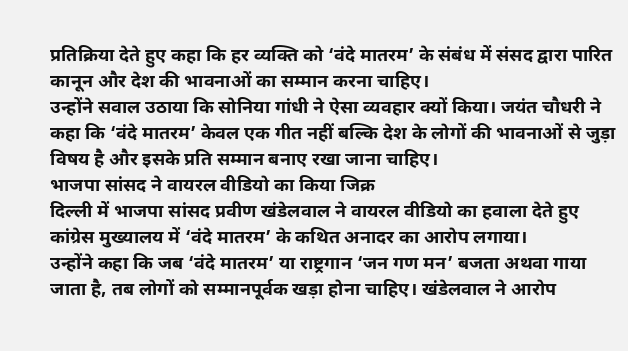प्रतिक्रिया देते हुए कहा कि हर व्यक्ति को ‘वंदे मातरम’ के संबंध में संसद द्वारा पारित कानून और देश की भावनाओं का सम्मान करना चाहिए।
उन्होंने सवाल उठाया कि सोनिया गांधी ने ऐसा व्यवहार क्यों किया। जयंत चौधरी ने कहा कि ‘वंदे मातरम’ केवल एक गीत नहीं बल्कि देश के लोगों की भावनाओं से जुड़ा विषय है और इसके प्रति सम्मान बनाए रखा जाना चाहिए।
भाजपा सांसद ने वायरल वीडियो का किया जिक्र
दिल्ली में भाजपा सांसद प्रवीण खंडेलवाल ने वायरल वीडियो का हवाला देते हुए कांग्रेस मुख्यालय में ‘वंदे मातरम’ के कथित अनादर का आरोप लगाया।
उन्होंने कहा कि जब ‘वंदे मातरम’ या राष्ट्रगान ‘जन गण मन’ बजता अथवा गाया जाता है, तब लोगों को सम्मानपूर्वक खड़ा होना चाहिए। खंडेलवाल ने आरोप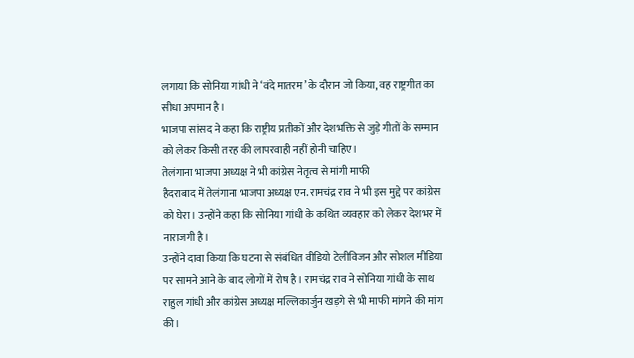लगाया कि सोनिया गांधी ने ‘वंदे मातरम’ के दौरान जो किया, वह राष्ट्रगीत का सीधा अपमान है।
भाजपा सांसद ने कहा कि राष्ट्रीय प्रतीकों और देशभक्ति से जुड़े गीतों के सम्मान को लेकर किसी तरह की लापरवाही नहीं होनी चाहिए।
तेलंगाना भाजपा अध्यक्ष ने भी कांग्रेस नेतृत्व से मांगी माफी
हैदराबाद में तेलंगाना भाजपा अध्यक्ष एन. रामचंद्र राव ने भी इस मुद्दे पर कांग्रेस को घेरा। उन्होंने कहा कि सोनिया गांधी के कथित व्यवहार को लेकर देशभर में नाराजगी है।
उन्होंने दावा किया कि घटना से संबंधित वीडियो टेलीविजन और सोशल मीडिया पर सामने आने के बाद लोगों में रोष है। रामचंद्र राव ने सोनिया गांधी के साथ राहुल गांधी और कांग्रेस अध्यक्ष मल्लिकार्जुन खड़गे से भी माफी मांगने की मांग की।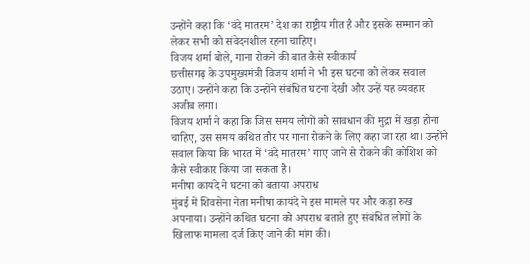उन्होंने कहा कि ‘वंदे मातरम’ देश का राष्ट्रीय गीत है और इसके सम्मान को लेकर सभी को संवेदनशील रहना चाहिए।
विजय शर्मा बोले, गाना रोकने की बात कैसे स्वीकार्य
छत्तीसगढ़ के उपमुख्यमंत्री विजय शर्मा ने भी इस घटना को लेकर सवाल उठाए। उन्होंने कहा कि उन्होंने संबंधित घटना देखी और उन्हें यह व्यवहार अजीब लगा।
विजय शर्मा ने कहा कि जिस समय लोगों को सावधान की मुद्रा में खड़ा होना चाहिए, उस समय कथित तौर पर गाना रोकने के लिए कहा जा रहा था। उन्होंने सवाल किया कि भारत में ‘वंदे मातरम’ गाए जाने से रोकने की कोशिश को कैसे स्वीकार किया जा सकता है।
मनीषा कायंदे ने घटना को बताया अपराध
मुंबई में शिवसेना नेता मनीषा कायंदे ने इस मामले पर और कड़ा रुख अपनाया। उन्होंने कथित घटना को अपराध बताते हुए संबंधित लोगों के खिलाफ मामला दर्ज किए जाने की मांग की।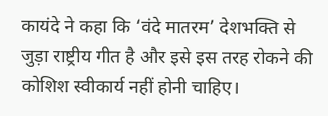कायंदे ने कहा कि ‘वंदे मातरम’ देशभक्ति से जुड़ा राष्ट्रीय गीत है और इसे इस तरह रोकने की कोशिश स्वीकार्य नहीं होनी चाहिए।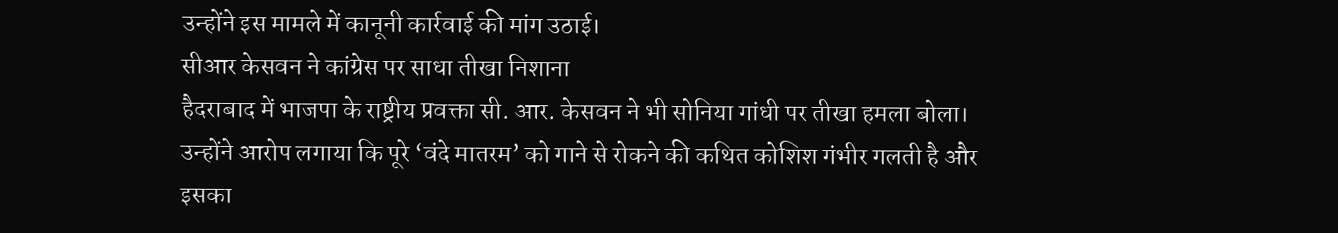उन्होंने इस मामले में कानूनी कार्रवाई की मांग उठाई।
सीआर केसवन ने कांग्रेस पर साधा तीखा निशाना
हैदराबाद में भाजपा के राष्ट्रीय प्रवक्ता सी. आर. केसवन ने भी सोनिया गांधी पर तीखा हमला बोला। उन्होंने आरोप लगाया कि पूरे ‘वंदे मातरम’ को गाने से रोकने की कथित कोशिश गंभीर गलती है और इसका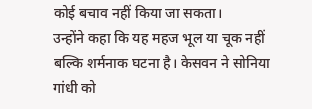कोई बचाव नहीं किया जा सकता।
उन्होंने कहा कि यह महज भूल या चूक नहीं बल्कि शर्मनाक घटना है। केसवन ने सोनिया गांधी को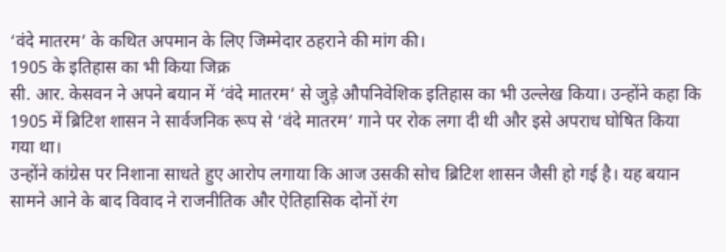‘वंदे मातरम’ के कथित अपमान के लिए जिम्मेदार ठहराने की मांग की।
1905 के इतिहास का भी किया जिक्र
सी. आर. केसवन ने अपने बयान में ‘वंदे मातरम’ से जुड़े औपनिवेशिक इतिहास का भी उल्लेख किया। उन्होंने कहा कि 1905 में ब्रिटिश शासन ने सार्वजनिक रूप से ‘वंदे मातरम’ गाने पर रोक लगा दी थी और इसे अपराध घोषित किया गया था।
उन्होंने कांग्रेस पर निशाना साधते हुए आरोप लगाया कि आज उसकी सोच ब्रिटिश शासन जैसी हो गई है। यह बयान सामने आने के बाद विवाद ने राजनीतिक और ऐतिहासिक दोनों रंग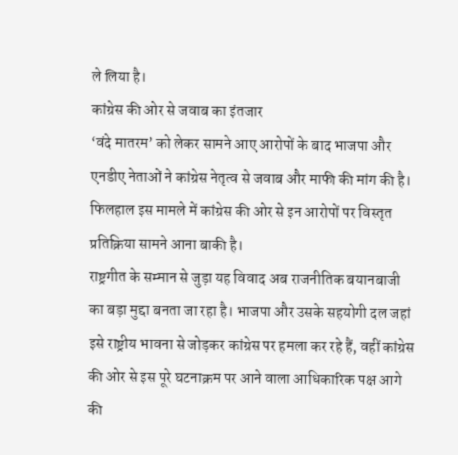ले लिया है।
कांग्रेस की ओर से जवाब का इंतजार
‘वंदे मातरम’ को लेकर सामने आए आरोपों के बाद भाजपा और एनडीए नेताओं ने कांग्रेस नेतृत्व से जवाब और माफी की मांग की है। फिलहाल इस मामले में कांग्रेस की ओर से इन आरोपों पर विस्तृत प्रतिक्रिया सामने आना बाकी है।
राष्ट्रगीत के सम्मान से जुड़ा यह विवाद अब राजनीतिक बयानबाजी का बड़ा मुद्दा बनता जा रहा है। भाजपा और उसके सहयोगी दल जहां इसे राष्ट्रीय भावना से जोड़कर कांग्रेस पर हमला कर रहे हैं, वहीं कांग्रेस की ओर से इस पूरे घटनाक्रम पर आने वाला आधिकारिक पक्ष आगे की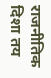राजनीतिक दिशा तय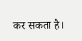कर सकता है।